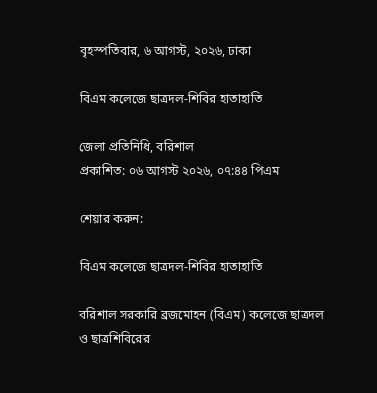বৃহস্পতিবার, ৬ আগস্ট, ২০২৬, ঢাকা

বিএম কলেজে ছাত্রদল-শিবির হাতাহাতি

জেলা প্রতিনিধি, বরিশাল
প্রকাশিত: ০৬ আগস্ট ২০২৬, ০৭:৪৪ পিএম

শেয়ার করুন:

বিএম কলেজে ছাত্রদল-শিবির হাতাহাতি

বরিশাল সরকারি ব্রজমোহন (বিএম) কলেজে ছাত্রদল ও ছাত্রশিবিরের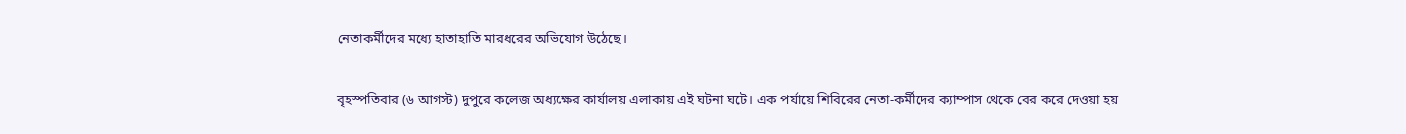নেতাকর্মীদের মধ্যে হাতাহাতি মারধরের অভিযোগ উঠেছে।

বৃহস্পতিবার (৬ আগস্ট) দুপুরে কলেজ অধ্যক্ষের কার্যালয় এলাকায় এই ঘটনা ঘটে। এক পর্যায়ে শিবিরের নেতা-কর্মীদের ক্যাম্পাস থেকে বের করে দেওয়া হয়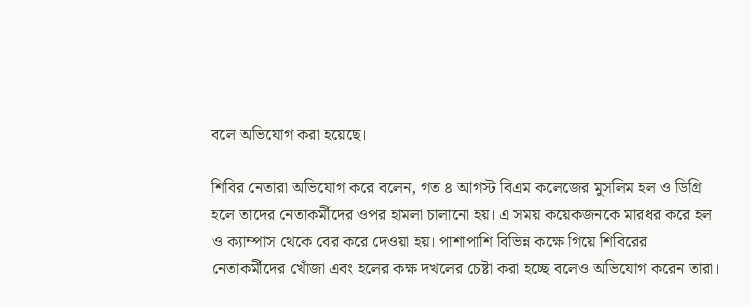বলে অভিযোগ করা হয়েছে।

শিবির নেতারা অভিযোগ করে বলেন, গত ৪ আগস্ট বিএম কলেজের মুসলিম হল ও ডিগ্রি হলে তাদের নেতাকর্মীদের ওপর হামলা চালানো হয়। এ সময় কয়েকজনকে মারধর করে হল ও ক্যাম্পাস থেকে বের করে দেওয়া হয়। পাশাপাশি বিভিন্ন কক্ষে গিয়ে শিবিরের নেতাকর্মীদের খোঁজা এবং হলের কক্ষ দখলের চেষ্টা করা হচ্ছে বলেও অভিযোগ করেন তারা।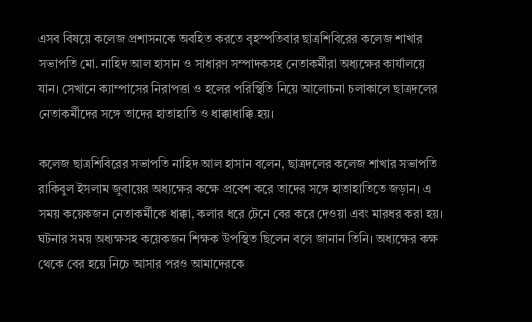এসব বিষয়ে কলেজ প্রশাসনকে অবহিত করতে বৃহস্পতিবার ছাত্রশিবিরের কলেজ শাখার সভাপতি মো. নাহিদ আল হাসান ও সাধারণ সম্পাদকসহ নেতাকর্মীরা অধ্যক্ষের কার্যালয়ে যান। সেখানে ক্যাম্পাসের নিরাপত্তা ও হলের পরিস্থিতি নিয়ে আলোচনা চলাকালে ছাত্রদলের নেতাকর্মীদের সঙ্গে তাদের হাতাহাতি ও ধাক্কাধাক্কি হয়।

কলেজ ছাত্রশিবিরের সভাপতি নাহিদ আল হাসান বলেন, ছাত্রদলের কলেজ শাখার সভাপতি রাকিবুল ইসলাম জুবায়ের অধ্যক্ষের কক্ষে প্রবেশ করে তাদের সঙ্গে হাতাহাতিতে জড়ান। এ সময় কয়েকজন নেতাকর্মীকে ধাক্কা, কলার ধরে টেনে বের করে দেওয়া এবং মারধর করা হয়। ঘটনার সময় অধ্যক্ষসহ কয়েকজন শিক্ষক উপস্থিত ছিলেন বলে জানান তিনি। অধ্যক্ষের কক্ষ থেকে বের হয়ে নিচে আসার পরও আমাদেরকে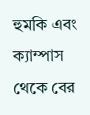হুমকি এবং ক্যাম্পাস থেকে বের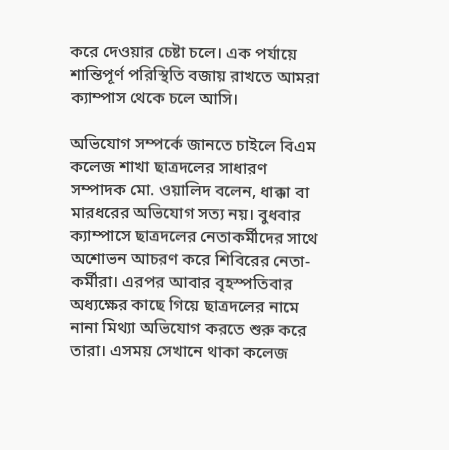করে দেওয়ার চেষ্টা চলে। এক পর্যায়ে শান্তিপূর্ণ পরিস্থিতি বজায় রাখতে আমরা ক্যাম্পাস থেকে চলে আসি।

অভিযোগ সম্পর্কে জানতে চাইলে বিএম কলেজ শাখা ছাত্রদলের সাধারণ সম্পাদক মো. ওয়ালিদ বলেন, ধাক্কা বা মারধরের অভিযোগ সত্য নয়। বুধবার ক্যাম্পাসে ছাত্রদলের নেতাকর্মীদের সাথে অশোভন আচরণ করে শিবিরের নেতা-কর্মীরা। এরপর আবার বৃহস্পতিবার অধ্যক্ষের কাছে গিয়ে ছাত্রদলের নামে নানা মিথ্যা অভিযোগ করতে শুরু করে তারা। এসময় সেখানে থাকা কলেজ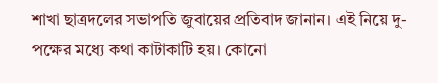শাখা ছাত্রদলের সভাপতি জুবায়ের প্রতিবাদ জানান। এই নিয়ে দু-পক্ষের মধ্যে কথা কাটাকাটি হয়। কোনো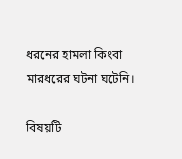ধরনের হামলা কিংবা মারধরের ঘটনা ঘটেনি।

বিষয়টি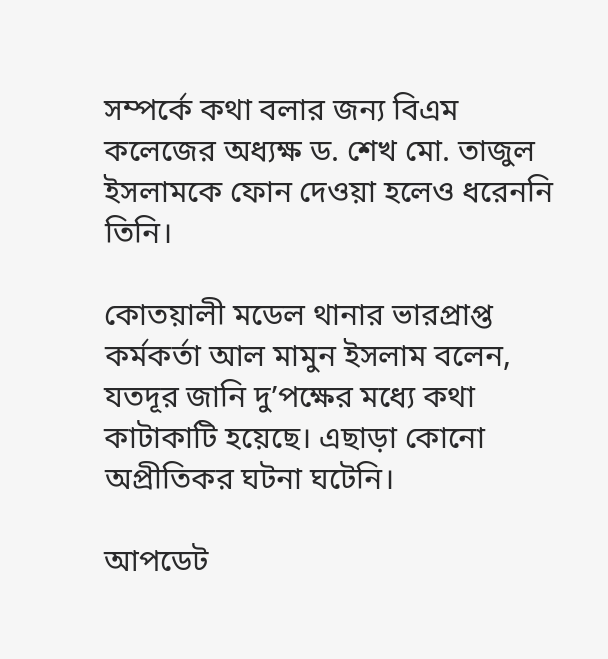সম্পর্কে কথা বলার জন্য বিএম কলেজের অধ্যক্ষ ড. শেখ মো. তাজুল ইসলামকে ফোন দেওয়া হলেও ধরেননি তিনি।

কোতয়ালী মডেল থানার ভারপ্রাপ্ত কর্মকর্তা আল মামুন ইসলাম বলেন, যতদূর জানি দু’পক্ষের মধ্যে কথা কাটাকাটি হয়েছে। এছাড়া কোনো অপ্রীতিকর ঘটনা ঘটেনি।

আপডেট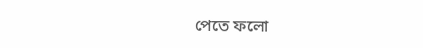পেতে ফলো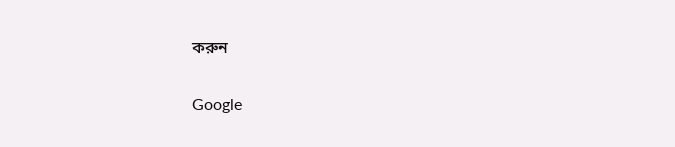করুন

Google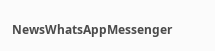NewsWhatsAppMessenger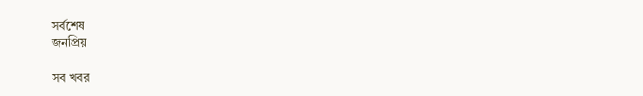সর্বশেষ
জনপ্রিয়

সব খবর